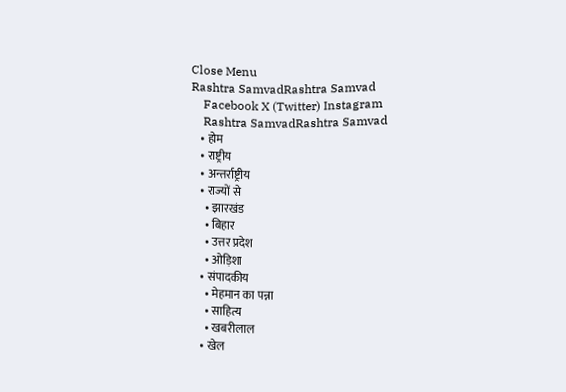Close Menu
Rashtra SamvadRashtra Samvad
    Facebook X (Twitter) Instagram
    Rashtra SamvadRashtra Samvad
    • होम
    • राष्ट्रीय
    • अन्तर्राष्ट्रीय
    • राज्यों से
      • झारखंड
      • बिहार
      • उत्तर प्रदेश
      • ओड़िशा
    • संपादकीय
      • मेहमान का पन्ना
      • साहित्य
      • खबरीलाल
    • खेल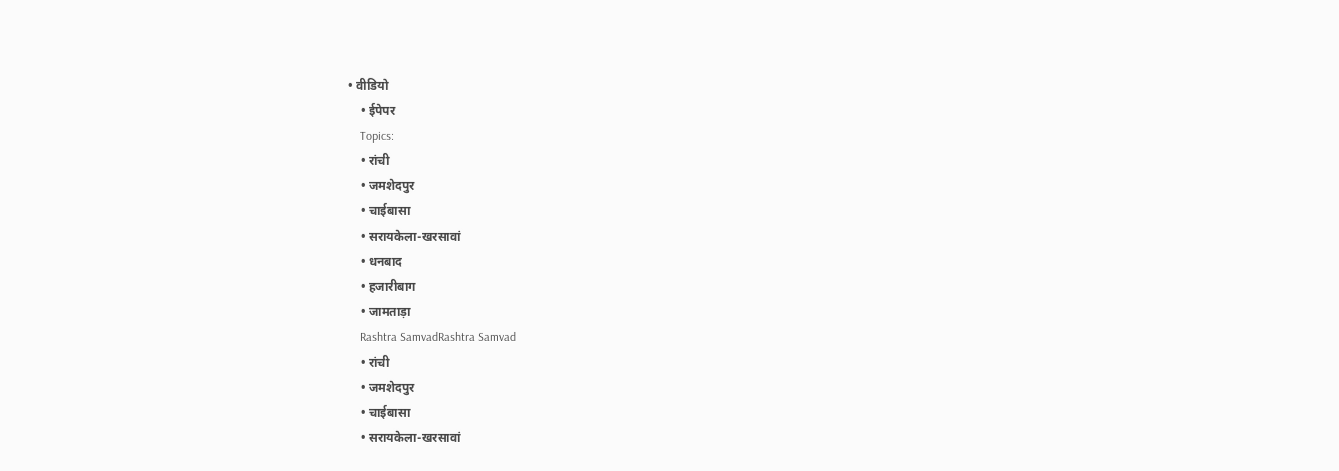• वीडियो
    • ईपेपर
    Topics:
    • रांची
    • जमशेदपुर
    • चाईबासा
    • सरायकेला-खरसावां
    • धनबाद
    • हजारीबाग
    • जामताड़ा
    Rashtra SamvadRashtra Samvad
    • रांची
    • जमशेदपुर
    • चाईबासा
    • सरायकेला-खरसावां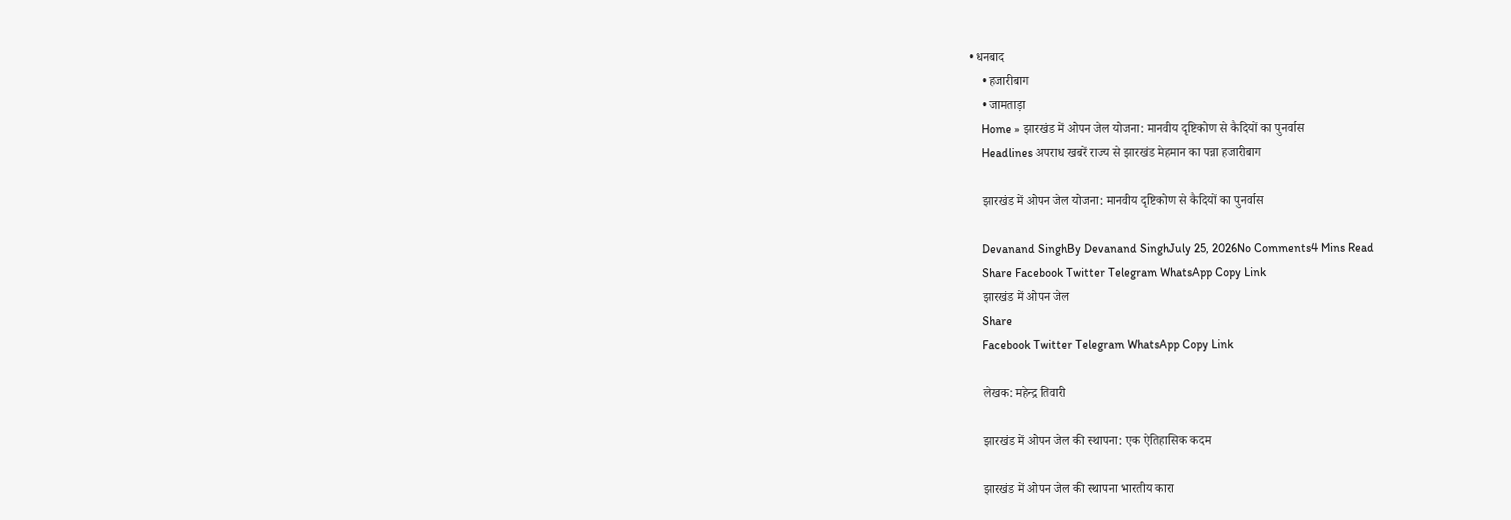• धनबाद
    • हजारीबाग
    • जामताड़ा
    Home » झारखंड में ओपन जेल योजना: मानवीय दृष्टिकोण से कैदियों का पुनर्वास
    Headlines अपराध खबरें राज्य से झारखंड मेहमान का पन्ना हजारीबाग

    झारखंड में ओपन जेल योजना: मानवीय दृष्टिकोण से कैदियों का पुनर्वास

    Devanand SinghBy Devanand SinghJuly 25, 2026No Comments4 Mins Read
    Share Facebook Twitter Telegram WhatsApp Copy Link
    झारखंड में ओपन जेल
    Share
    Facebook Twitter Telegram WhatsApp Copy Link

    लेखक: महेन्द्र तिवारी

    झारखंड में ओपन जेल की स्थापना: एक ऐतिहासिक कदम

    झारखंड में ओपन जेल की स्थापना भारतीय कारा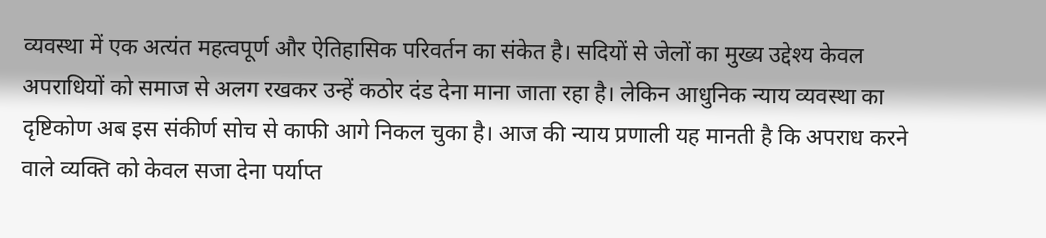व्यवस्था में एक अत्यंत महत्वपूर्ण और ऐतिहासिक परिवर्तन का संकेत है। सदियों से जेलों का मुख्य उद्देश्य केवल अपराधियों को समाज से अलग रखकर उन्हें कठोर दंड देना माना जाता रहा है। लेकिन आधुनिक न्याय व्यवस्था का दृष्टिकोण अब इस संकीर्ण सोच से काफी आगे निकल चुका है। आज की न्याय प्रणाली यह मानती है कि अपराध करने वाले व्यक्ति को केवल सजा देना पर्याप्त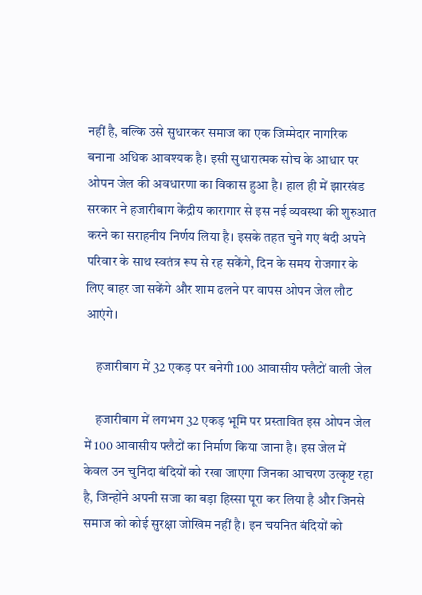नहीं है, बल्कि उसे सुधारकर समाज का एक जिम्मेदार नागरिक बनाना अधिक आवश्यक है। इसी सुधारात्मक सोच के आधार पर ओपन जेल की अवधारणा का विकास हुआ है। हाल ही में झारखंड सरकार ने हजारीबाग केंद्रीय कारागार से इस नई व्यवस्था की शुरुआत करने का सराहनीय निर्णय लिया है। इसके तहत चुने गए बंदी अपने परिवार के साथ स्वतंत्र रूप से रह सकेंगे, दिन के समय रोजगार के लिए बाहर जा सकेंगे और शाम ढलने पर वापस ओपन जेल लौट आएंगे।

    हजारीबाग में 32 एकड़ पर बनेगी 100 आवासीय फ्लैटों वाली जेल

    हजारीबाग में लगभग 32 एकड़ भूमि पर प्रस्तावित इस ओपन जेल में 100 आवासीय फ्लैटों का निर्माण किया जाना है। इस जेल में केवल उन चुनिंदा बंदियों को रखा जाएगा जिनका आचरण उत्कृष्ट रहा है, जिन्होंने अपनी सजा का बड़ा हिस्सा पूरा कर लिया है और जिनसे समाज को कोई सुरक्षा जोखिम नहीं है। इन चयनित बंदियों को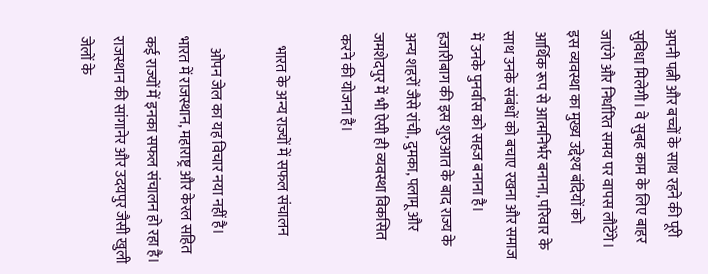अपनी पत्नी और बच्चों के साथ रहने की पूरी सुविधा मिलेगी। वे सुबह काम के लिए बाहर जाएंगे और निर्धारित समय पर वापस लौटेंगे। इस व्यवस्था का मुख्य उद्देश्य बंदियों को आर्थिक रूप से आत्मनिर्भर बनाना, परिवार के साथ उनके संबंधों को बचाए रखना और समाज में उनके पुनर्वास को सहज बनाना है। हजारीबाग की इस शुरुआत के बाद राज्य के अन्य शहरों जैसे रांची, दुमका, पलामू और जमशेदपुर में भी ऐसी ही व्यवस्था विकसित करने की योजना है।

    भारत के अन्य राज्यों में सफल संचालन

    ओपन जेल का यह विचार नया नहीं है। भारत में राजस्थान, महाराष्ट्र और केरल सहित कई राज्यों में इनका सफल संचालन हो रहा है। राजस्थान की सांगानेर और उदयपुर जैसी खुली जेलों के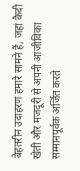बेहतरीन उदाहरण हमारे सामने हैं, जहां कैदी खेती और मजदूरी से अपनी आजीविका सम्मानपूर्वक अर्जित करते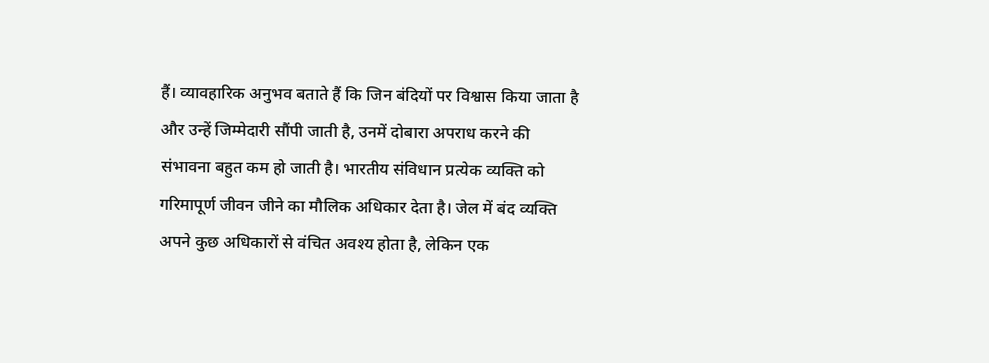हैं। व्यावहारिक अनुभव बताते हैं कि जिन बंदियों पर विश्वास किया जाता है और उन्हें जिम्मेदारी सौंपी जाती है, उनमें दोबारा अपराध करने की संभावना बहुत कम हो जाती है। भारतीय संविधान प्रत्येक व्यक्ति को गरिमापूर्ण जीवन जीने का मौलिक अधिकार देता है। जेल में बंद व्यक्ति अपने कुछ अधिकारों से वंचित अवश्य होता है, लेकिन एक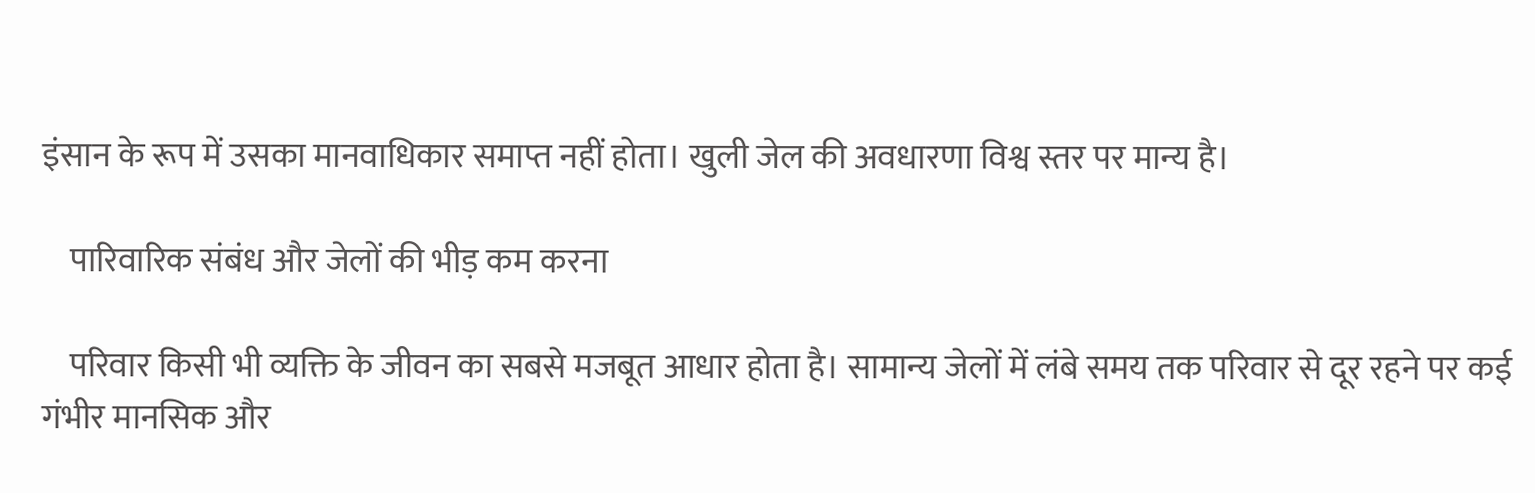इंसान के रूप में उसका मानवाधिकार समाप्त नहीं होता। खुली जेल की अवधारणा विश्व स्तर पर मान्य है।

    पारिवारिक संबंध और जेलों की भीड़ कम करना

    परिवार किसी भी व्यक्ति के जीवन का सबसे मजबूत आधार होता है। सामान्य जेलों में लंबे समय तक परिवार से दूर रहने पर कई गंभीर मानसिक और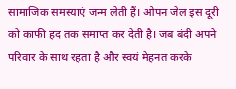सामाजिक समस्याएं जन्म लेती हैं। ओपन जेल इस दूरी को काफी हद तक समाप्त कर देती है। जब बंदी अपने परिवार के साथ रहता है और स्वयं मेहनत करके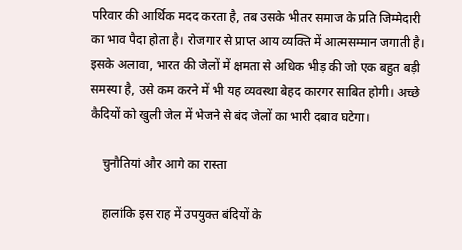परिवार की आर्थिक मदद करता है, तब उसके भीतर समाज के प्रति जिम्मेदारी का भाव पैदा होता है। रोजगार से प्राप्त आय व्यक्ति में आत्मसम्मान जगाती है। इसके अलावा, भारत की जेलों में क्षमता से अधिक भीड़ की जो एक बहुत बड़ी समस्या है, उसे कम करने में भी यह व्यवस्था बेहद कारगर साबित होगी। अच्छे कैदियों को खुली जेल में भेजने से बंद जेलों का भारी दबाव घटेगा।

    चुनौतियां और आगे का रास्ता

    हालांकि इस राह में उपयुक्त बंदियों के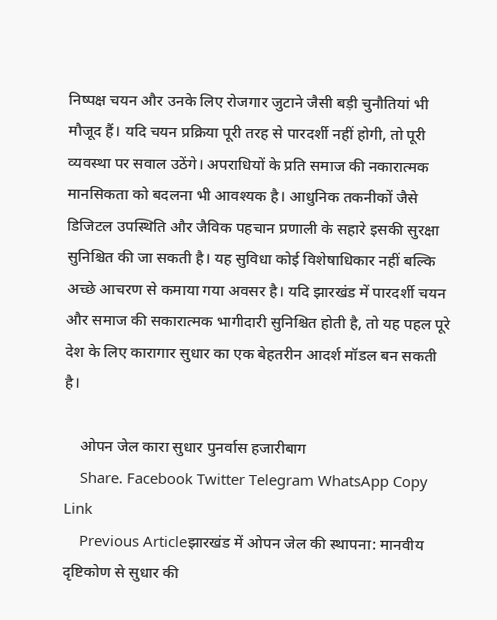निष्पक्ष चयन और उनके लिए रोजगार जुटाने जैसी बड़ी चुनौतियां भी मौजूद हैं। यदि चयन प्रक्रिया पूरी तरह से पारदर्शी नहीं होगी, तो पूरी व्यवस्था पर सवाल उठेंगे। अपराधियों के प्रति समाज की नकारात्मक मानसिकता को बदलना भी आवश्यक है। आधुनिक तकनीकों जैसे डिजिटल उपस्थिति और जैविक पहचान प्रणाली के सहारे इसकी सुरक्षा सुनिश्चित की जा सकती है। यह सुविधा कोई विशेषाधिकार नहीं बल्कि अच्छे आचरण से कमाया गया अवसर है। यदि झारखंड में पारदर्शी चयन और समाज की सकारात्मक भागीदारी सुनिश्चित होती है, तो यह पहल पूरे देश के लिए कारागार सुधार का एक बेहतरीन आदर्श मॉडल बन सकती है।

    ओपन जेल कारा सुधार पुनर्वास हजारीबाग
    Share. Facebook Twitter Telegram WhatsApp Copy Link
    Previous Articleझारखंड में ओपन जेल की स्थापना: मानवीय दृष्टिकोण से सुधार की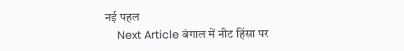नई पहल
    Next Article बंगाल में नीट हिंसा पर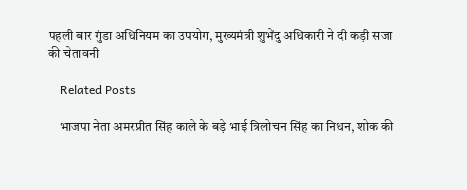पहली बार गुंडा अधिनियम का उपयोग, मुख्यमंत्री शुभेंदु अधिकारी ने दी कड़ी सजा की चेतावनी

    Related Posts

    भाजपा नेता अमरप्रीत सिंह काले के बड़े भाई त्रिलोचन सिंह का निधन, शोक की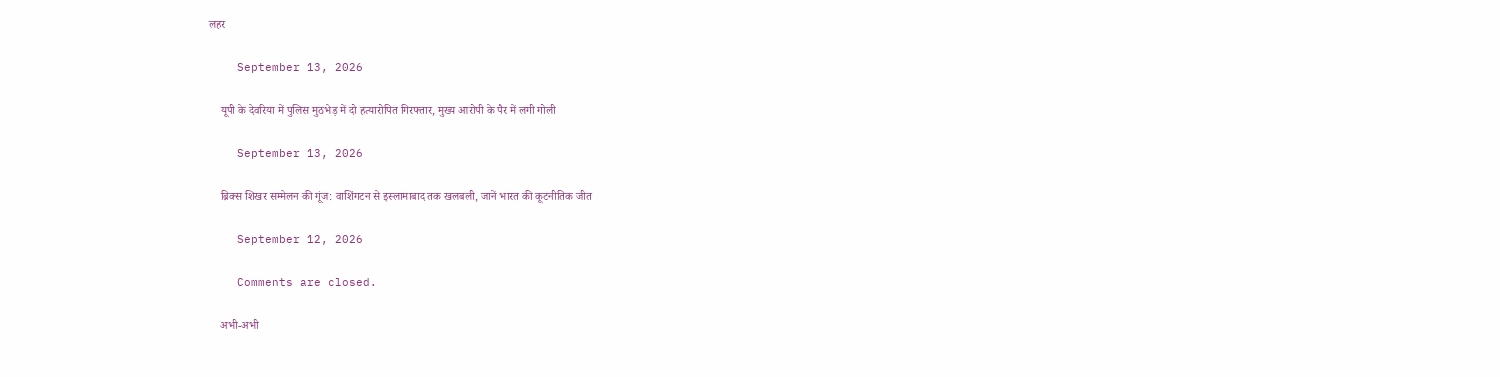लहर

    September 13, 2026

    यूपी के देवरिया में पुलिस मुठभेड़ में दो हत्यारोपित गिरफ्तार, मुख्य आरोपी के पैर में लगी गोली

    September 13, 2026

    ब्रिक्स शिखर सम्मेलन की गूंज: वाशिंगटन से इस्लामाबाद तक खलबली, जानें भारत की कूटनीतिक जीत

    September 12, 2026

    Comments are closed.

    अभी-अभी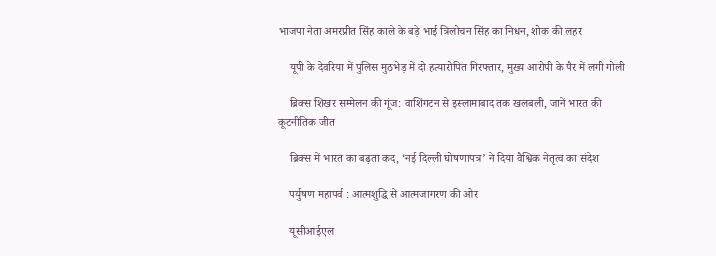भाजपा नेता अमरप्रीत सिंह काले के बड़े भाई त्रिलोचन सिंह का निधन, शोक की लहर

    यूपी के देवरिया में पुलिस मुठभेड़ में दो हत्यारोपित गिरफ्तार, मुख्य आरोपी के पैर में लगी गोली

    ब्रिक्स शिखर सम्मेलन की गूंज: वाशिंगटन से इस्लामाबाद तक खलबली, जानें भारत की कूटनीतिक जीत

    ब्रिक्स में भारत का बढ़ता कद, ‘नई दिल्ली घोषणापत्र’ ने दिया वैश्विक नेतृत्व का संदेश

    पर्युषण महापर्व : आत्मशुद्धि से आत्मजागरण की ओर

    यूसीआईएल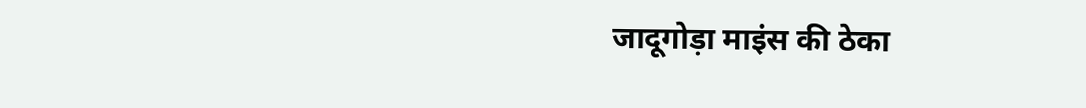जादूगोड़ा माइंस की ठेका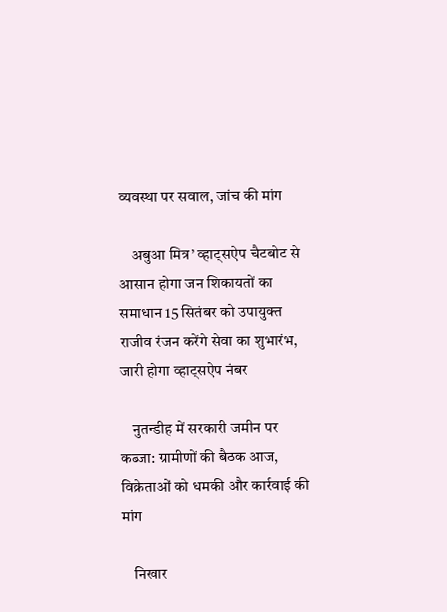व्यवस्था पर सवाल, जांच की मांग

    अबुआ मित्र’ व्हाट्सऐप चैटबोट से आसान होगा जन शिकायतों का समाधान 15 सितंबर को उपायुक्त राजीव रंजन करेंगे सेवा का शुभारंभ, जारी होगा व्हाट्सऐप नंबर

    नुतन्डीह में सरकारी जमीन पर कब्जा: ग्रामीणों की बैठक आज, विक्रेताओं को धमकी और कार्रवाई की मांग

    निखार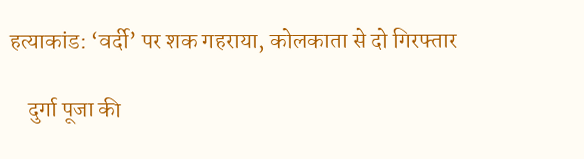हत्याकांड: ‘वर्दी’ पर शक गहराया, कोलकाता से दो गिरफ्तार

    दुर्गा पूजा की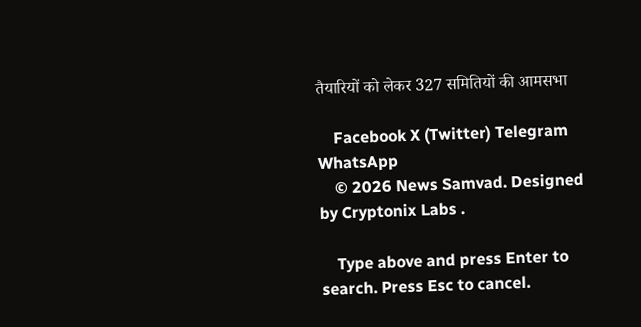तैयारियों को लेकर 327 समितियों की आमसभा

    Facebook X (Twitter) Telegram WhatsApp
    © 2026 News Samvad. Designed by Cryptonix Labs .

    Type above and press Enter to search. Press Esc to cancel.